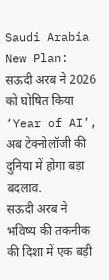Saudi Arabia New Plan: सऊदी अरब ने 2026 को घोषित किया ‘Year of AI’, अब टेक्नोलॉजी की दुनिया में होगा बड़ा बदलाव.
सऊदी अरब ने भविष्य की तकनीक की दिशा में एक बड़ी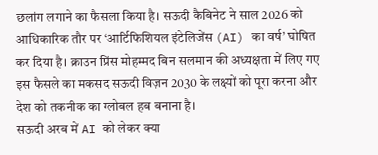छलांग लगाने का फैसला किया है। सऊदी कैबिनेट ने साल 2026 को आधिकारिक तौर पर ‘आर्टिफिशियल इंटेलिजेंस (AI) का वर्ष’ घोषित कर दिया है। क्राउन प्रिंस मोहम्मद बिन सलमान की अध्यक्षता में लिए गए इस फैसले का मकसद सऊदी विज़न 2030 के लक्ष्यों को पूरा करना और देश को तकनीक का ग्लोबल हब बनाना है।
सऊदी अरब में AI को लेकर क्या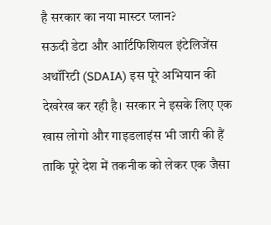है सरकार का नया मास्टर प्लान?
सऊदी डेटा और आर्टिफिशियल इंटेलिजेंस अथॉरिटी (SDAIA) इस पूरे अभियान की देखरेख कर रही है। सरकार ने इसके लिए एक खास लोगो और गाइडलाइंस भी जारी की हैं ताकि पूरे देश में तकनीक को लेकर एक जैसा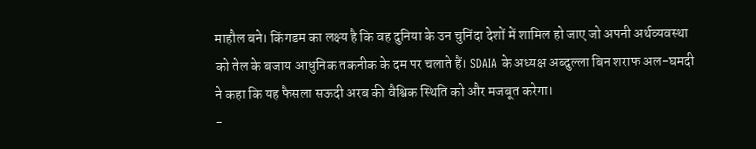माहौल बने। किंगडम का लक्ष्य है कि वह दुनिया के उन चुनिंदा देशों में शामिल हो जाए जो अपनी अर्थव्यवस्था को तेल के बजाय आधुनिक तकनीक के दम पर चलाते हैं। SDAIA के अध्यक्ष अब्दुल्ला बिन शराफ अल-घमदी ने कहा कि यह फैसला सऊदी अरब की वैश्विक स्थिति को और मजबूत करेगा।
-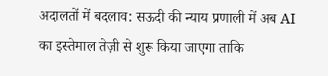अदालतों में बदलाव: सऊदी की न्याय प्रणाली में अब AI का इस्तेमाल तेज़ी से शुरू किया जाएगा ताकि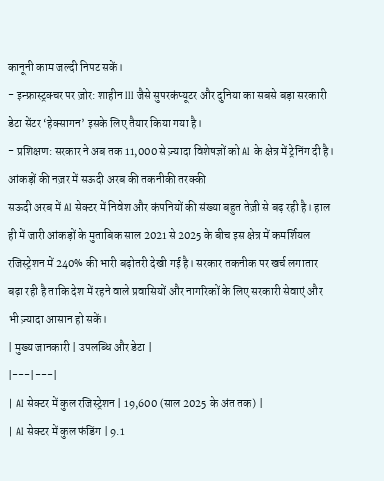कानूनी काम जल्दी निपट सकें।
- इन्फ्रास्ट्रक्चर पर ज़ोर: शाहीन III जैसे सुपरकंप्यूटर और दुनिया का सबसे बड़ा सरकारी डेटा सेंटर ‘हेक्सागन’ इसके लिए तैयार किया गया है।
- प्रशिक्षण: सरकार ने अब तक 11,000 से ज़्यादा विशेषज्ञों को AI के क्षेत्र में ट्रेनिंग दी है।
आंकड़ों की नज़र में सऊदी अरब की तकनीकी तरक्की
सऊदी अरब में AI सेक्टर में निवेश और कंपनियों की संख्या बहुत तेज़ी से बढ़ रही है। हाल ही में जारी आंकड़ों के मुताबिक साल 2021 से 2025 के बीच इस क्षेत्र में कमर्शियल रजिस्ट्रेशन में 240% की भारी बढ़ोतरी देखी गई है। सरकार तकनीक पर खर्च लगातार बढ़ा रही है ताकि देश में रहने वाले प्रवासियों और नागरिकों के लिए सरकारी सेवाएं और भी ज़्यादा आसान हो सकें।
| मुख्य जानकारी | उपलब्धि और डेटा |
|---|---|
| AI सेक्टर में कुल रजिस्ट्रेशन | 19,600 (साल 2025 के अंत तक) |
| AI सेक्टर में कुल फंडिंग | 9.1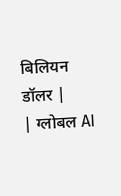बिलियन डॉलर |
| ग्लोबल AI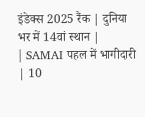इंडेक्स 2025 रैंक | दुनिया भर में 14वां स्थान |
| SAMAI पहल में भागीदारी | 10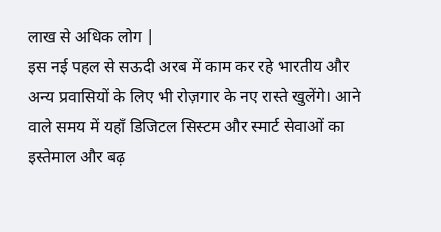लाख से अधिक लोग |
इस नई पहल से सऊदी अरब में काम कर रहे भारतीय और अन्य प्रवासियों के लिए भी रोज़गार के नए रास्ते खुलेंगे। आने वाले समय में यहाँ डिजिटल सिस्टम और स्मार्ट सेवाओं का इस्तेमाल और बढ़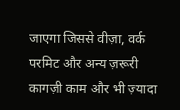जाएगा जिससे वीज़ा, वर्क परमिट और अन्य ज़रूरी कागज़ी काम और भी ज़्यादा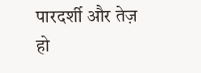पारदर्शी और तेज़ हो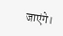जाएंगे।